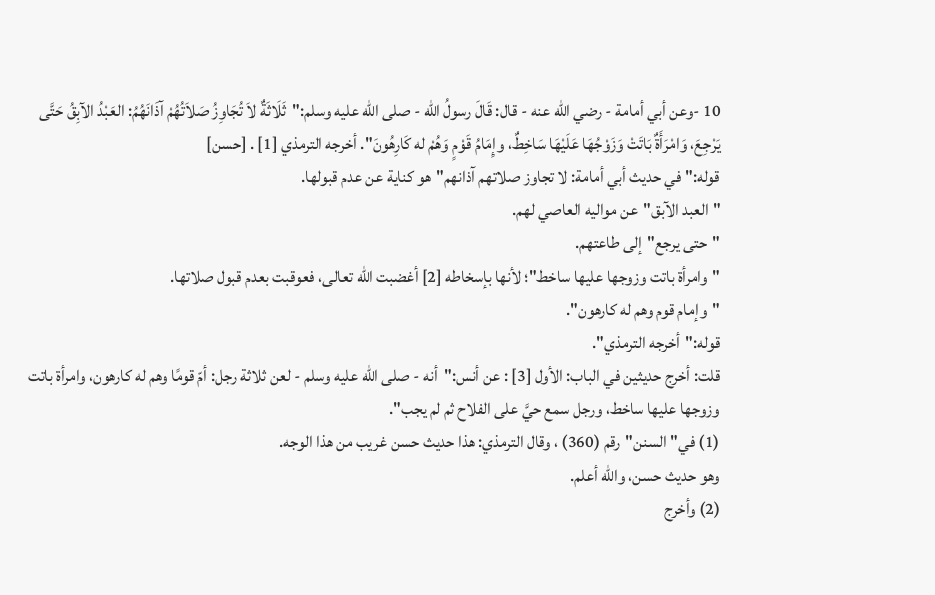10 -وعن أبي أمامة - رضي الله عنه - قال: قَالَ رسولُ الله - صلى الله عليه وسلم:"ثَلَاثَةٌ لاَ تُجَاوِزُ صَلاَتُهُمْ آذَانَهُمُ: العَبْدُ الآبِقُ حَتَّى يَرْجِعَ، وَامْرَأَةٌ بَاتَتْ وَزَوْجُهَا عَلَيْهَا سَاخِطٌ، وإِمَامُ قَوْمٍ وَهُمْ له كَارِهُونَ". أخرجه الترمذي [1] . [حسن]
قوله:"في حديث أبي أمامة: لا تجاوز صلاتهم آذانهم"هو كناية عن عدم قبولها.
"العبد الآبق"عن مواليه العاصي لهم.
"حتى يرجع"إلى طاعتهم.
"وامرأة باتت وزوجها عليها ساخط"؛ لأنها بإسخاطه [2] أغضبت الله تعالى، فعوقبت بعدم قبول صلاتها.
"وإمام قوم وهم له كارهون".
قوله:"أخرجه الترمذي".
قلت: أخرج حديثين في الباب: الأول [3] : عن أنس:"أنه - صلى الله عليه وسلم - لعن ثلاثة رجل: أمّ قومًا وهم له كارهون، وامرأة باتت وزوجها عليها ساخط، ورجل سمع حيَّ على الفلاح ثم لم يجب".
(1) في"السنن"رقم (360) ، وقال الترمذي: هذا حديث حسن غريب من هذا الوجه.
وهو حديث حسن، والله أعلم.
(2) وأخرج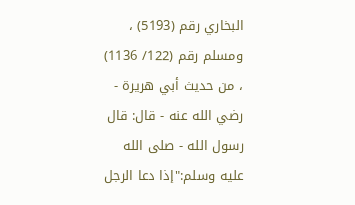البخاري رقم (5193) ، ومسلم رقم (122/ 1136) ، من حديث أبي هريرة - رضي الله عنه - قال: قال رسول الله - صلى الله عليه وسلم:"إذا دعا الرجل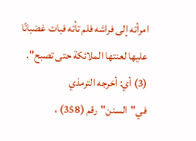امرأته إلى فراشه فلم تأته فبات غضبانًا عليها لعنتها الملائكة حتى تصبح".
(3) أي: أخرجه الترمذي في"السنن"رقم (358) ،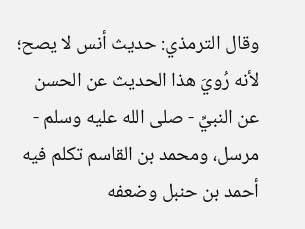وقال الترمذي: حديث أنس لا يصح؛ لأنه رُويَ هذا الحديث عن الحسن عن النبيِّ - صلى الله عليه وسلم - مرسل، ومحمد بن القاسم تكلم فيه أحمد بن حنبل وضعفه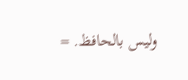وليس بالحافظ. =